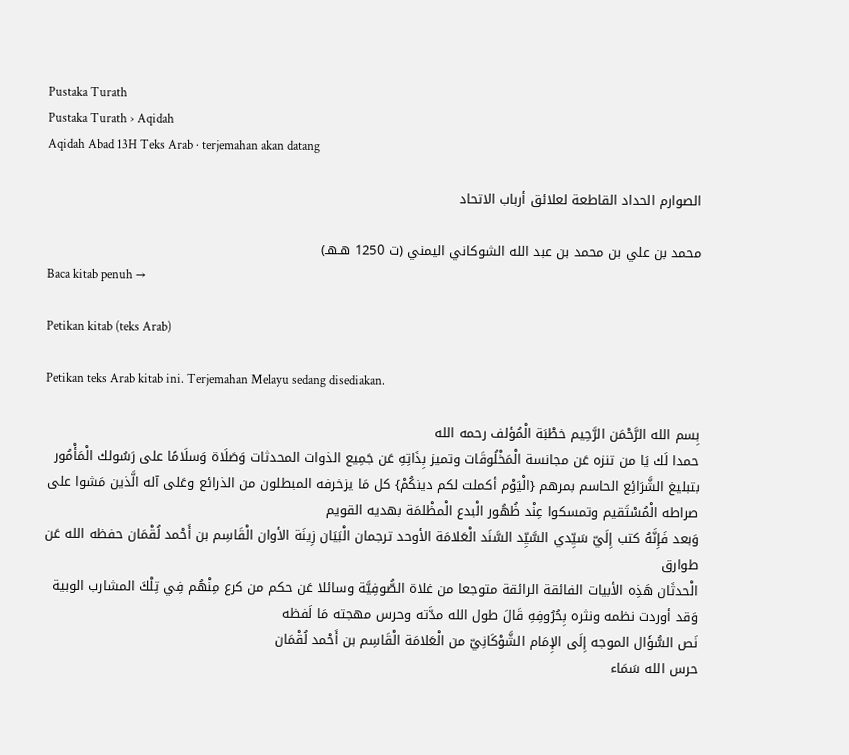Pustaka Turath
Pustaka Turath › Aqidah
Aqidah Abad 13H Teks Arab · terjemahan akan datang

الصوارم الحداد القاطعة لعلائق أرباب الاتحاد

محمد بن علي بن محمد بن عبد الله الشوكاني اليمني (ت 1250 هـهـ)
Baca kitab penuh →

Petikan kitab (teks Arab)

Petikan teks Arab kitab ini. Terjemahan Melayu sedang disediakan.

بِسم الله الرَّحْمَن الرَّحِيم خطْبَة الْمُؤلف رحمه الله
حمدا لَك يَا من تنزه عَن مجانسة الْمَخْلُوقَات وتميز بِذَاتِهِ عَن جَمِيع الذوات المحدثات وَصَلَاة وَسلَامًا على رَسُولك الْمَأْمُور بتبليغ الشَّرَائِع الحاسم بمرهم {الْيَوْم أكملت لكم دينكُمْ} كل مَا يزخرفه المبطلون من الذرائع وعَلى آله الَّذين مَشوا على صراطه الْمُسْتَقيم وتمسكوا عِنْد ظُهُور الْبدع الْمظْلمَة بهديه القويم
وَبعد فَإِنَّهُ كتب إِلَيّ سَيِّدي السَّيِّد السَّنَد الْعَلامَة الأوحد ترجمان الْبَيَان زِينَة الأوان الْقَاسِم بن أَحْمد لُقْمَان حفظه الله عَن طوارق
الْحدثَان هَذِه الأبيات الفائقة الرائقة متوجعا من غلاة الصُّوفِيَّة وسائلا عَن حكم من كرع مِنْهُم فِي تِلْكَ المشارب الوبية وَقد أوردت نظمه ونثره بِحُرُوفِهِ قَالَ طول الله مدَّته وحرس مهجته مَا لَفظه
نَص السُّؤَال الموجه إِلَى الإِمَام الشَّوْكَانِيّ من الْعَلامَة الْقَاسِم بن أَحْمد لُقْمَان
حرس الله سَمَاء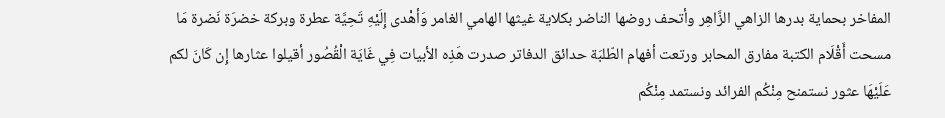المفاخر بحماية بدرها الزاهي الزَّاهِر وأتحف روضها الناضر بكلاية غيثها الهامي الغامر وَأهْدى إِلَيْهِ تَحِيَّة عطرة وبركة خضرَة نَضرة مَا مسحت أَقْلَام الكتبة مفارق المحابر ورتعت أفهام الطّلبَة حدائق الدفاتر صدرت هَذِه الأبيات فِي غَايَة الْقُصُور أقيلوا عثارها إِن كَانَ لكم عَلَيْهَا عثور نستمنح مِنْكُم الفرائد ونستمد مِنْكُم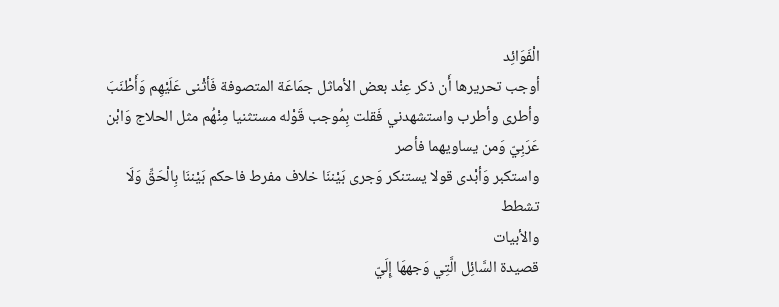الْفَوَائِد
أوجب تحريرها أَن ذكر عِنْد بعض الأماثل جمَاعَة المتصوفة فَأثْنى عَلَيْهِم وَأَطْنَبَ وأطرى وأطرب واستشهدني فَقلت بِمُوجب قَوْله مستثنيا مِنْهُم مثل الحلاج وَابْن عَرَبِيّ وَمن يساويهما فأصر
واستكبر وَأبْدى قولا يستنكر وَجرى بَيْننَا خلاف مفرط فاحكم بَيْننَا بِالْحَقِّ وَلَا تشطط
والأبيات
قصيدة السَّائِل الَّتِي وَجههَا إِلَيّ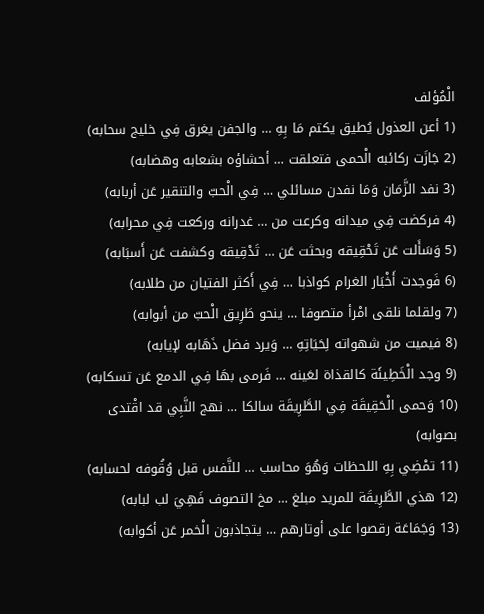الْمُؤلف
(1 أعن العذول يُطيق يكتم مَا بِهِ … والجفن يغرق فِي خليج سحابه)
(2 جَازَت ركائبه الْحمى فتعلقت … أحشاؤه بشعابه وهضابه)
(3 نفد الزَّمَان وَمَا نفدن مسائلي … فِي الْحبّ والتنقير عَن أربابه)
(4 فركضت فِي ميدانه وكرعت من … غدرانه وركعت فِي محرابه)
(5 وَسَأَلت عَن تَحْقِيقه وبحثت عَن … تَدْقِيقه وكشفت عَن أَسبَابه)
(6 فَوجدت أَخْبَار الغرام كواذبا … فِي أَكثر الفتيان من طلابه)
(7 ولقلما نلقى امْرأ متصوفا … ينحو طَرِيق الْحبّ من أبوابه)
(8 فيميت من شهواته لِحَيَاتِهِ … وَيرد فضل ذَهَابه لإيابه)
(9 وجد الْخَطِيئَة كالقذاة لعَينه … فَرمى بهَا فِي الدمع عَن تسكابه)
(10 وَحمى الْحَقِيقَة فِي الطَّرِيقَة سالكا … نهج النَّبِي قد اقْتدى بصوابه)
(11 تمْضِي بِهِ اللحظات وَهُوَ محاسب … للنَّفس قبل وُقُوفه لحسابه)
(12 هذي الطَّرِيقَة للمريد مبلغ … مخ التصوف فَهِيَ لب لبابه)
(13 وَجَمَاعَة رقصوا على أوتارهم … يتجاذبون الْخمر عَن أكوابه)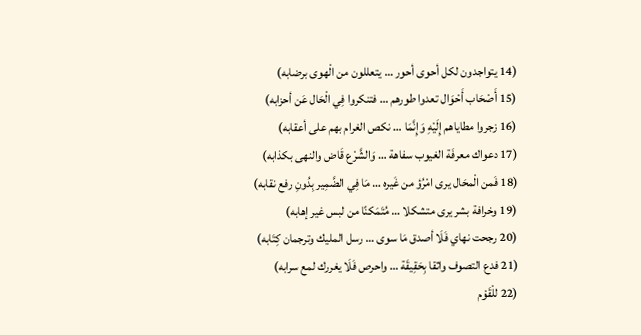(14 يتواجدون لكل أحوى أحور … يتعللون من الْهوى برضابه)
(15 أَصْحَاب أَحْوَال تعدوا طورهم … فتنكروا فِي الْحَال عَن أحزابه)
(16 زجروا مطاياهم إِلَيْهِ وَإِنَّمَا … نكص الغرام بهم على أعقابه)
(17 دعواك معرفَة الغيوب سفاهة … وَالشَّرْع قَاض والنهى بكذابه)
(18 فَمن الْمحَال يرى امْرُؤ من غَيره … مَا فِي الضَّمِير بِدُونِ رفع نقابه)
(19 وخرافة بشر يرى متشكلا … مُتَمَكنًا من لبس غير إهابه)
(20 رجحت نهاي فَلَا أصدق مَا سوى … رسل المليك وترجمان كِتَابه)
(21 فدع التصوف واثقا بِحَقِيقَة … واحرص فَلَا يغررك لمع سرابه)
(22 للْقَوْم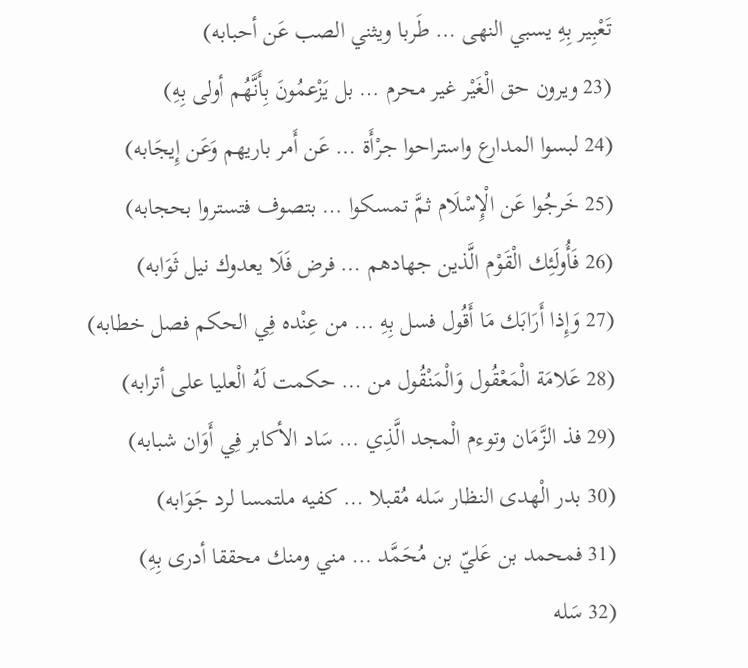تَعْبِير بِهِ يسبي النهى … طَربا ويثني الصب عَن أحبابه)
(23 ويرون حق الْغَيْر غير محرم … بل يَزْعمُونَ بِأَنَّهُم أولى بِهِ)
(24 لبسوا المدارع واستراحوا جرْأَة … عَن أَمر باريهم وَعَن إِيجَابه)
(25 خَرجُوا عَن الْإِسْلَام ثمَّ تمسكوا … بتصوف فتستروا بحجابه)
(26 فَأُولَئِك الْقَوْم الَّذين جهادهم … فرض فَلَا يعدوك نيل ثَوَابه)
(27 وَإِذا أَرَابَك مَا أَقُول فسل بِهِ … من عِنْده فِي الحكم فصل خطابه)
(28 عَلامَة الْمَعْقُول وَالْمَنْقُول من … حكمت لَهُ الْعليا على أترابه)
(29 فذ الزَّمَان وتوءم الْمجد الَّذِي … سَاد الأكابر فِي أَوَان شبابه)
(30 بدر الْهدى النظار سَله مُقبلا … كفيه ملتمسا لرد جَوَابه)
(31 فمحمد بن عَليّ بن مُحَمَّد … مني ومنك محققا أدرى بِهِ)
(32 سَله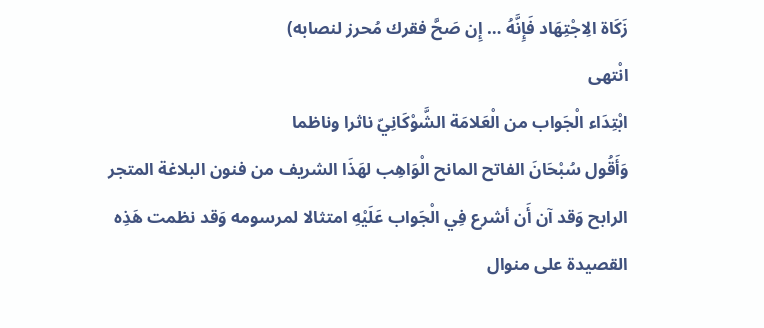زَكَاة الِاجْتِهَاد فَإِنَّهُ … إِن صَحَّ فقرك مُحرز لنصابه)
انْتهى
ابْتِدَاء الْجَواب من الْعَلامَة الشَّوْكَانِيّ ناثرا وناظما
وَأَقُول سُبْحَانَ الفاتح المانح الْوَاهِب لهَذَا الشريف من فنون البلاغة المتجر الرابح وَقد آن أَن أشرع فِي الْجَواب عَلَيْهِ امتثالا لمرسومه وَقد نظمت هَذِه القصيدة على منوال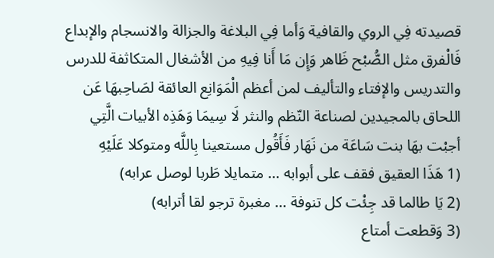قصيدته فِي الروي والقافية وَأما فِي البلاغة والجزالة والانسجام والإبداع فَالْفرق مثل الصُّبْح ظَاهر وَإِن مَا أَنا فِيهِ من الأشغال المتكاثفة للدرس والتدريس والإفتاء والتأليف لمن أعظم الْمَوَانِع العائقة لصَاحِبهَا عَن اللحاق بالمجيدين لصناعة النّظم والنثر لَا سِيمَا وَهَذِه الأبيات الَّتِي أجبْت بهَا بنت سَاعَة من نَهَار فَأَقُول مستعينا بِاللَّه ومتوكلا عَلَيْهِ
(1 هَذَا العقيق فقف على أبوابه … متمايلا طَربا لوصل عرابه)
(2 يَا طالما قد جِئْت كل تنوفة … مغبرة ترجو لقا أترابه)
(3 وَقطعت أمتاع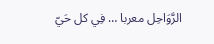الرَّوَاحِل معربا … فِي كل حَيّ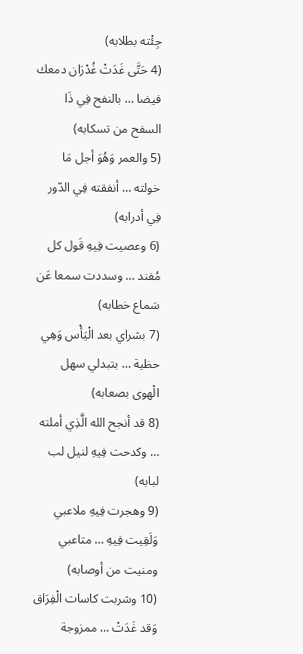جِئْته بطلابه)
(4 حَتَّى غَدَتْ غُدْرَان دمعك فيضا … بالنفح فِي ذَا السفح من تسكابه)
(5 والعمر وَهُوَ أجل مَا خولته … أنفقته فِي الدّور فِي أدرابه)
(6 وعصيت فِيهِ قَول كل مُفند … وسددت سمعا عَن سَماع خطابه)
(7 بشراي بعد الْيَأْس وَهِي حظية … بتبدلي سهل الْهوى بصعابه)
(8 قد أنجح الله الَّذِي أملته … وكدحت فِيهِ لنيل لب لبابه)
(9 وهجرت فِيهِ ملاعبي وَلَقِيت فِيهِ … متاعبي ومنيت من أوصابه)
(10 وشربت كاسات الْفِرَاق وَقد غَدَتْ … ممزوجة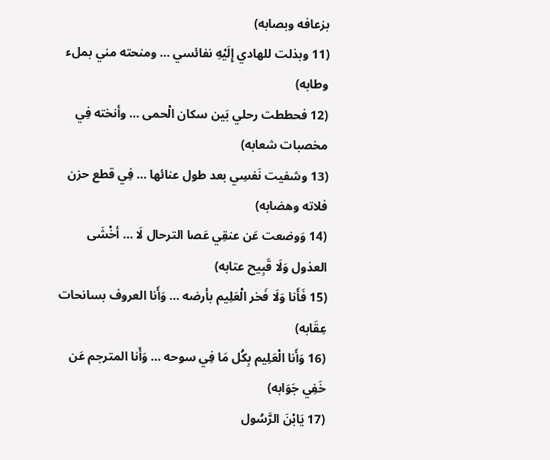بزعافه وبصابه)
(11 وبذلت للهادي إِلَيْهِ نفائسي … ومنحته مني بملء وطابه)
(12 فحططت رحلي بَين سكان الْحمى … وأنخته فِي مخصبات شعابه)
(13 وشفيت نَفسِي بعد طول عنائها … فِي قطع حزن فلاته وهضابه)
(14 وَوضعت عَن عنقِي عَصا الترحال لَا … أخْشَى العذول وَلَا قَبِيح عتابه)
(15 فَأَنا وَلَا فَخر الْعَلِيم بأرضه … وَأَنا العروف بسانحات عِقَابه)
(16 وَأَنا الْعَلِيم بِكُل مَا فِي سوحه … وَأَنا المترجم عَن خَفِي جَوَابه)
(17 يَابْنَ الرَّسُول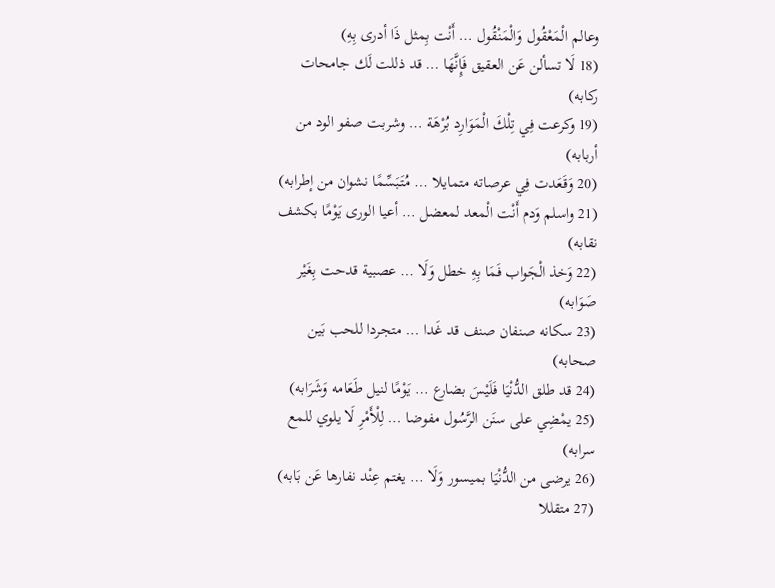وعالم الْمَعْقُول وَالْمَنْقُول … أَنْت بِمثل ذَا أدرى بِهِ)
(18 لَا تسألن عَن العقيق فَإِنَّهَا … قد ذللت لَك جامحات ركابه)
(19 وكرعت فِي تِلْكَ الْمَوَارِد بُرْهَة … وشربت صفو الود من أربابه)
(20 وَقَعَدت فِي عرصاته متمايلا … مُتَبَسِّمًا نشوان من إطرابه)
(21 واسلم وَدم أَنْت الْمعد لمعضل … أعيا الورى يَوْمًا بكشف نقابه)
(22 وَخذ الْجَواب فَمَا بِهِ خطل وَلَا … عصبية قدحت بِغَيْر صَوَابه)
(23 سكانه صنفان صنف قد غَدا … متجردا للحب بَين صحابه)
(24 قد طلق الدُّنْيَا فَلَيْسَ بضارع … يَوْمًا لنيل طَعَامه وَشَرَابه)
(25 يمْضِي على سنَن الرَّسُول مفوضا … لِلْأَمْرِ لَا يلوي للمع سرابه)
(26 يرضى من الدُّنْيَا بميسور وَلَا … يغتم عِنْد نفارها عَن بَابه)
(27 متقللا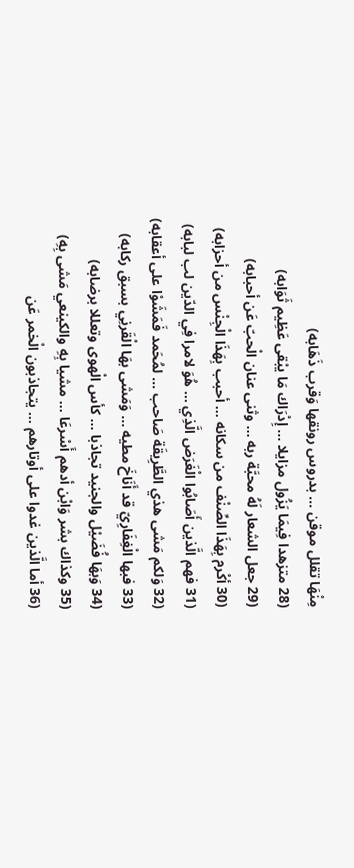مِنْهَا تقلل موقن … بدروس رونقها وَقرب ذَهَابه)
(28 متزهدا فِيمَا يَزُول مزايلا … إِدْرَاك مَا يبْقى عَظِيم ثَوَابه)
(29 جعل الشعار لَهُ محبَّة ربه … وثنى عنان الْحبّ عَن أحبابه)
(30 أكْرم بِهَذَا الصِّنْف من سكانه … أحبب بِهَذَا الْجِنْس من أحزابه)
(31 فهم الَّذين أَصَابُوا الْغَرَض الَّذِي … هُوَ لامرا فِي الدّين لب لبابه)
(32 وَلكم مَشى هذي الطَّرِيقَة صَاحب … لمُحَمد فَمَشَوْا على أعقابه)
(33 فبها الْغِفَارِيّ قد أَنَاخَ مطيه … وَمَشى بهَا الْقَرنِي بسبق ركابه)
(34 وَبهَا فُضَيْل والجنيد تجاذبا … كأس الْهوى وتعللا برضابه)
(35 وكذاك بشر وَابْن أدهم أَسْرعَا … مشيا بِهِ والكينعي مَشى بِهِ)
(36 أما الَّذين غدوا على أوتارهم … يتجاذبون الْخمر عَن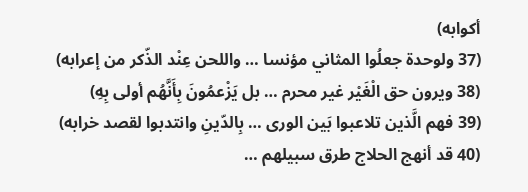أكوابه)
(37 ولوحدة جعلُوا المثاني مؤنسا … واللحن عِنْد الذّكر من إعرابه)
(38 ويرون حق الْغَيْر غير محرم … بل يَزْعمُونَ بِأَنَّهُم أولى بِهِ)
(39 فهم الَّذين تلاعبوا بَين الورى … بِالدّينِ وانتدبوا لقصد خرابه)
(40 قد أنهج الحلاج طرق سبيلهم …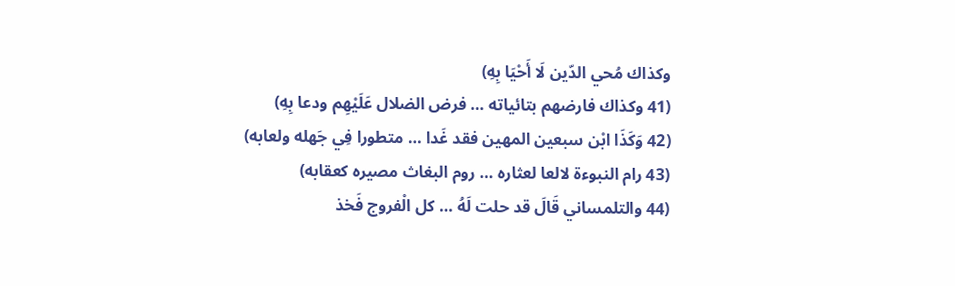وكذاك مُحي الدّين لَا أَحْيَا بِهِ)
(41 وكذاك فارضهم بتائياته … فرض الضلال عَلَيْهِم ودعا بِهِ)
(42 وَكَذَا ابْن سبعين المهين فقد غَدا … متطورا فِي جَهله ولعابه)
(43 رام النبوءة لالعا لعثاره … روم البغاث مصيره كعقابه)
(44 والتلمساني قَالَ قد حلت لَهُ … كل الْفروج فَخذ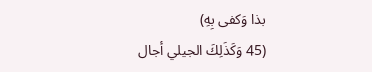بذا وَكفى بِهِ)
(45 وَكَذَلِكَ الجيلي أجال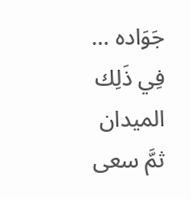جَوَاده … فِي ذَلِك الميدان ثمَّ سعى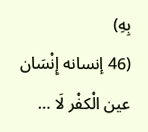بِهِ)
(46 إنسانه إِنْسَان عين الْكفْر لَا …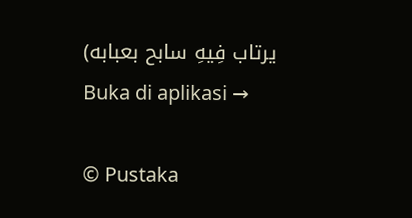يرتاب فِيهِ سابح بعبابه)
Buka di aplikasi →

© Pustaka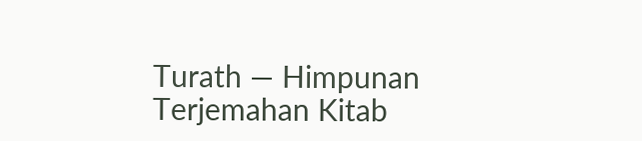Turath — Himpunan Terjemahan Kitab